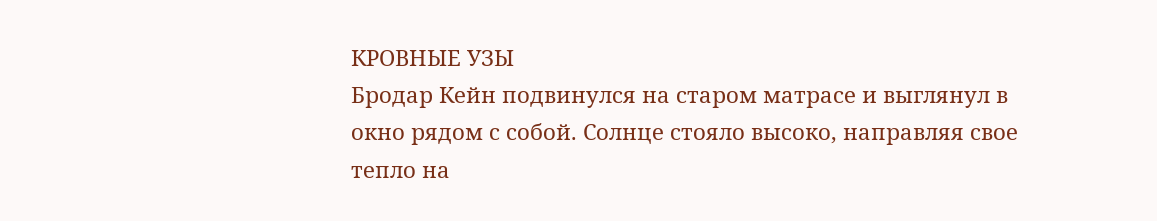КРОВНЫЕ УЗЫ
Бродар Кейн подвинулся на старом матрасе и выглянул в окно рядом с собой. Солнце стояло высоко, направляя свое тепло на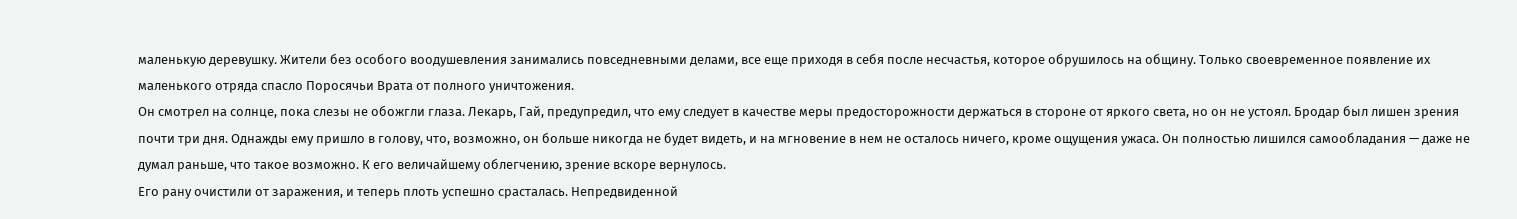маленькую деревушку. Жители без особого воодушевления занимались повседневными делами, все еще приходя в себя после несчастья, которое обрушилось на общину. Только своевременное появление их маленького отряда спасло Поросячьи Врата от полного уничтожения.
Он смотрел на солнце, пока слезы не обожгли глаза. Лекарь, Гай, предупредил, что ему следует в качестве меры предосторожности держаться в стороне от яркого света, но он не устоял. Бродар был лишен зрения почти три дня. Однажды ему пришло в голову, что, возможно, он больше никогда не будет видеть, и на мгновение в нем не осталось ничего, кроме ощущения ужаса. Он полностью лишился самообладания — даже не думал раньше, что такое возможно. К его величайшему облегчению, зрение вскоре вернулось.
Его рану очистили от заражения, и теперь плоть успешно срасталась. Непредвиденной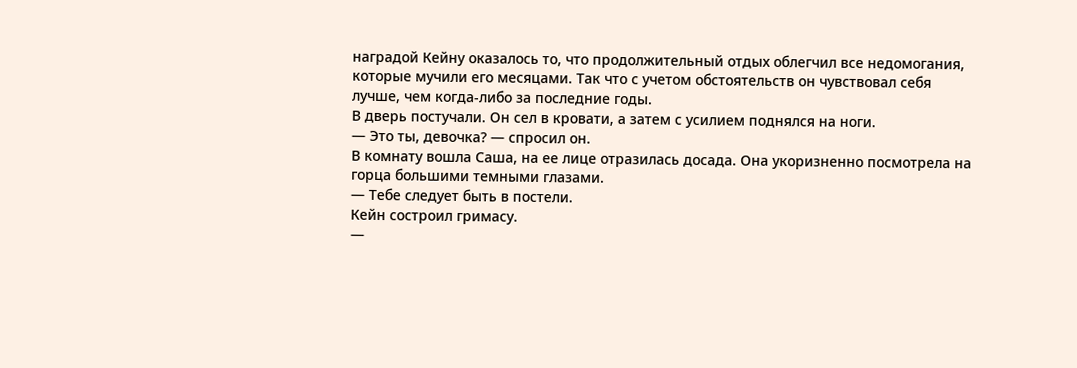наградой Кейну оказалось то, что продолжительный отдых облегчил все недомогания, которые мучили его месяцами. Так что с учетом обстоятельств он чувствовал себя лучше, чем когда-либо за последние годы.
В дверь постучали. Он сел в кровати, а затем с усилием поднялся на ноги.
— Это ты, девочка? — спросил он.
В комнату вошла Саша, на ее лице отразилась досада. Она укоризненно посмотрела на горца большими темными глазами.
— Тебе следует быть в постели.
Кейн состроил гримасу.
—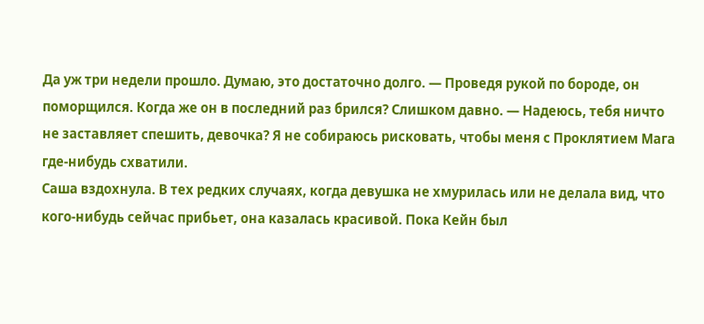Да уж три недели прошло. Думаю, это достаточно долго. — Проведя рукой по бороде, он поморщился. Когда же он в последний раз брился? Слишком давно. — Надеюсь, тебя ничто не заставляет спешить, девочка? Я не собираюсь рисковать, чтобы меня с Проклятием Мага где-нибудь схватили.
Саша вздохнула. В тех редких случаях, когда девушка не хмурилась или не делала вид, что кого-нибудь сейчас прибьет, она казалась красивой. Пока Кейн был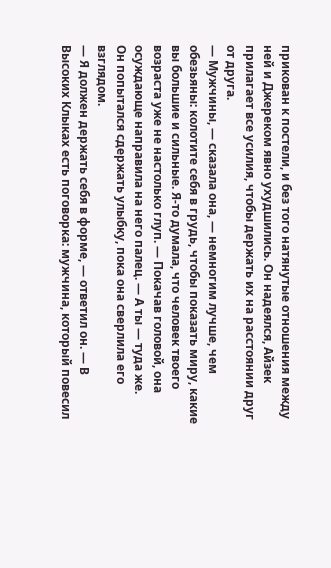прикован к постели, и без того натянутые отношения между ней и Джереком явно ухудшились. Он надеялся, Айзек прилагает все усилия, чтобы держать их на расстоянии друг от друга.
— Мужчины, — сказала она, — немногим лучше, чем обезьяны: колотите себя в грудь, чтобы показать миру, какие вы большие и сильные. Я-то думала, что человек твоего возраста уже не настолько глуп. — Покачав головой, она осуждающе направила на него палец. — А ты — туда же.
Он попытался сдержать улыбку, пока она сверлила его взглядом.
— Я должен держать себя в форме, — ответил он. — В Высоких Клыках есть поговорка: мужчина, который повесил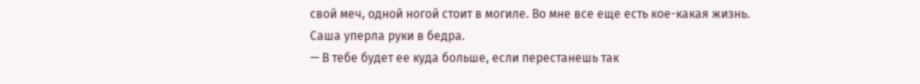свой меч, одной ногой стоит в могиле. Во мне все еще есть кое-какая жизнь.
Саша уперла руки в бедра.
— В тебе будет ее куда больше, если перестанешь так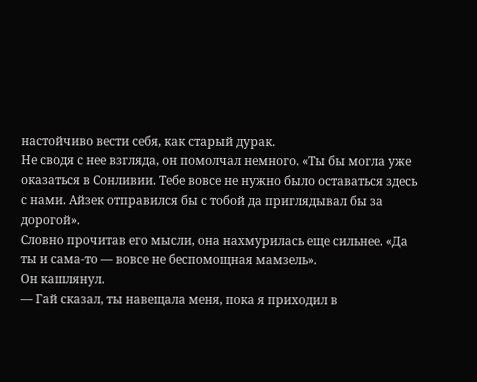настойчиво вести себя, как старый дурак.
Не сводя с нее взгляда, он помолчал немного. «Ты бы могла уже оказаться в Сонливии. Тебе вовсе не нужно было оставаться здесь с нами. Айзек отправился бы с тобой да приглядывал бы за дорогой».
Словно прочитав его мысли, она нахмурилась еще сильнее. «Да ты и сама-то — вовсе не беспомощная мамзель».
Он кашлянул.
— Гай сказал, ты навещала меня, пока я приходил в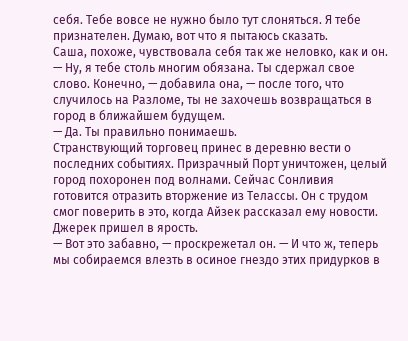себя. Тебе вовсе не нужно было тут слоняться. Я тебе признателен. Думаю, вот что я пытаюсь сказать.
Саша, похоже, чувствовала себя так же неловко, как и он.
— Ну, я тебе столь многим обязана. Ты сдержал свое слово. Конечно, — добавила она, — после того, что случилось на Разломе, ты не захочешь возвращаться в город в ближайшем будущем.
— Да. Ты правильно понимаешь.
Странствующий торговец принес в деревню вести о последних событиях. Призрачный Порт уничтожен, целый город похоронен под волнами. Сейчас Сонливия готовится отразить вторжение из Телассы. Он с трудом смог поверить в это, когда Айзек рассказал ему новости.
Джерек пришел в ярость.
— Вот это забавно, — проскрежетал он. — И что ж, теперь мы собираемся влезть в осиное гнездо этих придурков в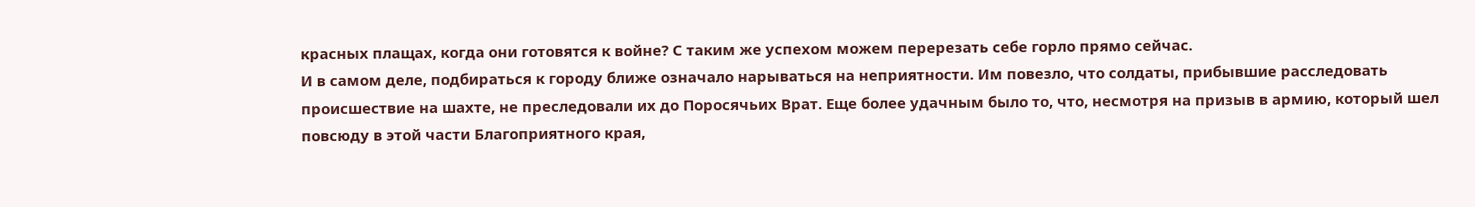красных плащах, когда они готовятся к войне? С таким же успехом можем перерезать себе горло прямо сейчас.
И в самом деле, подбираться к городу ближе означало нарываться на неприятности. Им повезло, что солдаты, прибывшие расследовать происшествие на шахте, не преследовали их до Поросячьих Врат. Еще более удачным было то, что, несмотря на призыв в армию, который шел повсюду в этой части Благоприятного края,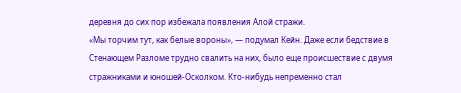деревня до сих пор избежала появления Алой стражи.
«Мы торчим тут, как белые вороны», — подумал Кейн. Даже если бедствие в Стенающем Разломе трудно свалить на них, было еще происшествие с двумя стражниками и юношей-Осколком. Кто-нибудь непременно стал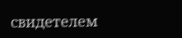свидетелем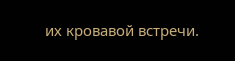их кровавой встречи.